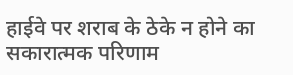हाईवे पर शराब के ठेके न होने का सकारात्मक परिणाम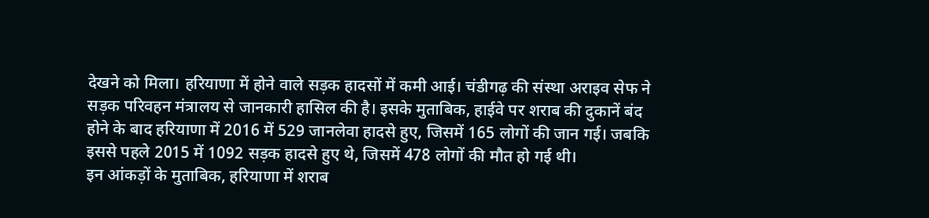देखने को मिला। हरियाणा में होने वाले सड़क हादसों में कमी आई। चंडीगढ़ की संस्था अराइव सेफ ने सड़क परिवहन मंत्रालय से जानकारी हासिल की है। इसके मुताबिक, हाईवे पर शराब की दुकानें बंद होने के बाद हरियाणा में 2016 में 529 जानलेवा हादसे हुए, जिसमें 165 लोगों की जान गई। जबकि इससे पहले 2015 में 1092 सड़क हादसे हुए थे, जिसमें 478 लोगों की मौत हो गई थी।
इन आंकड़ों के मुताबिक, हरियाणा में शराब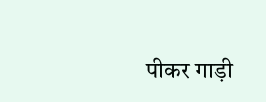पीकर गाड़ी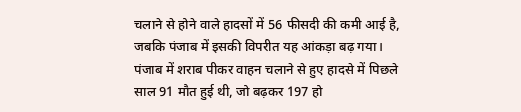चलाने से होने वाले हादसों में 56 फीसदी की कमी आई है, जबकि पंजाब में इसकी विपरीत यह आंकड़ा बढ़ गया। पंजाब में शराब पीकर वाहन चलाने से हुए हादसे में पिछले साल 91 मौत हुई थी, जो बढ़कर 197 हो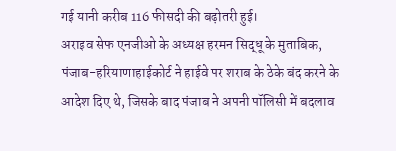गई यानी करीब 116 फीसदी की बढ़ोतरी हुई।
अराइव सेफ एनजीओ के अध्यक्ष हरमन सिद्धू के मुताबिक, पंजाब-हरियाणाहाईकोर्ट ने हाईवे पर शराब के ठेके बंद करने के आदेश दिए थे, जिसके बाद पंजाब ने अपनी पॉलिसी में बदलाव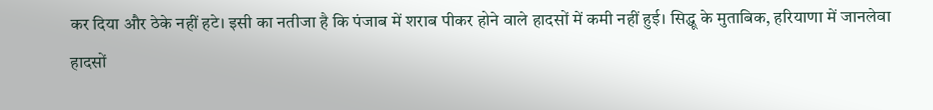कर दिया और ठेके नहीं हटे। इसी का नतीजा है कि पंजाब में शराब पीकर होने वाले हादसों में कमी नहीं हुई। सिद्धू के मुताबिक, हरियाणा में जानलेवा हादसों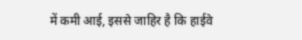में कमी आई, इससे जाहिर है कि हाईवे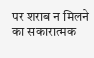पर शराब न मिलने का सकारात्मक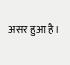असर हुआ है।